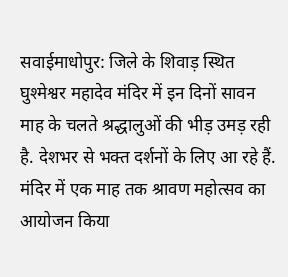सवाईमाधोपुर: जिले के शिवाड़ स्थित घुश्मेश्वर महादेव मंदिर में इन दिनों सावन माह के चलते श्रद्धालुओं की भीड़ उमड़ रही है. देशभर से भक्त दर्शनों के लिए आ रहे हैं. मंदिर में एक माह तक श्रावण महोत्सव का आयोजन किया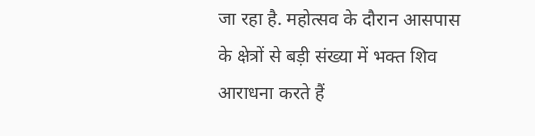जा रहा है. महोत्सव के दौरान आसपास के क्षेत्रों से बड़ी संख्या में भक्त शिव आराधना करते हैं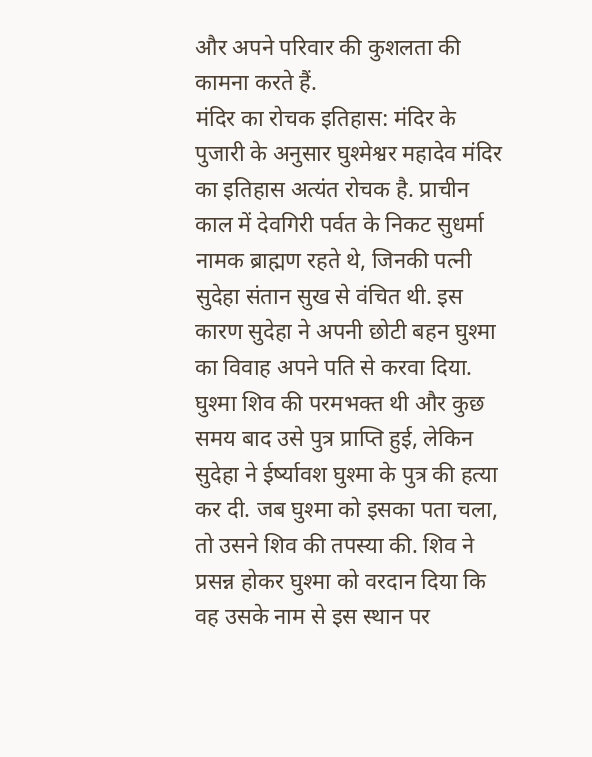और अपने परिवार की कुशलता की कामना करते हैं.
मंदिर का रोचक इतिहास: मंदिर के पुजारी के अनुसार घुश्मेश्वर महादेव मंदिर का इतिहास अत्यंत रोचक है. प्राचीन काल में देवगिरी पर्वत के निकट सुधर्मा नामक ब्राह्मण रहते थे, जिनकी पत्नी सुदेहा संतान सुख से वंचित थी. इस कारण सुदेहा ने अपनी छोटी बहन घुश्मा का विवाह अपने पति से करवा दिया. घुश्मा शिव की परमभक्त थी और कुछ समय बाद उसे पुत्र प्राप्ति हुई, लेकिन सुदेहा ने ईर्ष्यावश घुश्मा के पुत्र की हत्या कर दी. जब घुश्मा को इसका पता चला, तो उसने शिव की तपस्या की. शिव ने प्रसन्न होकर घुश्मा को वरदान दिया कि वह उसके नाम से इस स्थान पर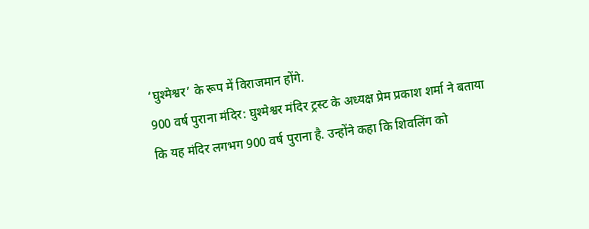‘घुश्मेश्वर’ के रूप में विराजमान होंगे.
900 वर्ष पुराना मंदिर: घुश्मेश्वर मंदिर ट्रस्ट के अध्यक्ष प्रेम प्रकाश शर्मा ने बताया कि यह मंदिर लगभग 900 वर्ष पुराना है. उन्होंने कहा कि शिवलिंग को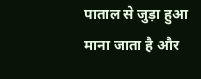पाताल से जुड़ा हुआ माना जाता है और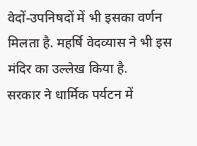वेदों-उपनिषदों में भी इसका वर्णन मिलता है. महर्षि वेदव्यास ने भी इस मंदिर का उल्लेख किया है.
सरकार ने धार्मिक पर्यटन में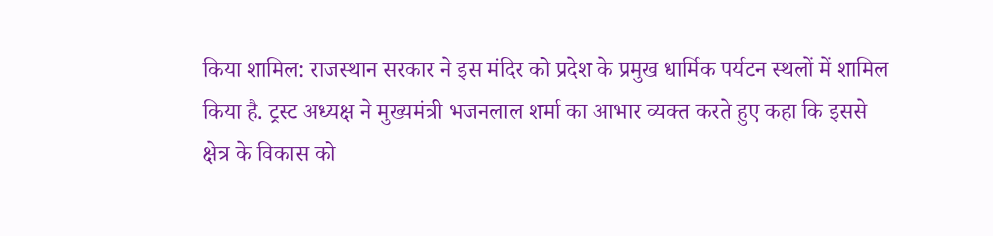किया शामिल: राजस्थान सरकार ने इस मंदिर को प्रदेश के प्रमुख धार्मिक पर्यटन स्थलों में शामिल किया है. ट्रस्ट अध्यक्ष ने मुख्यमंत्री भजनलाल शर्मा का आभार व्यक्त करते हुए कहा कि इससे क्षेत्र के विकास को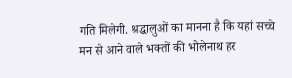गति मिलेगी. श्रद्धालुओं का मानना है कि यहां सच्चे मन से आने वाले भक्तों की भोलेनाथ हर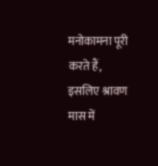मनोकामना पूरी करते हैं, इसलिए श्रावण मास में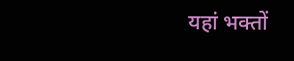यहां भक्तों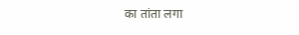का तांता लगा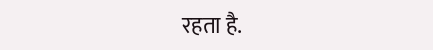रहता है.